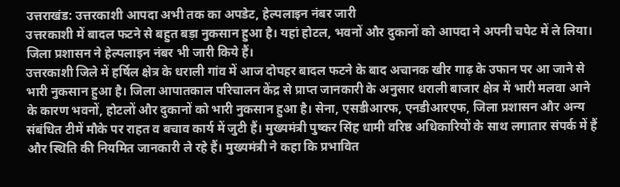उत्तराखंड: उत्तरकाशी आपदा अभी तक का अपडेट, हेल्पलाइन नंबर जारी
उत्तरकाशी में बादल फटने से बहुत बड़ा नुकसान हुआ है। यहां होटल, भवनों और दुकानों को आपदा ने अपनी चपेट में ले लिया। जिला प्रशासन ने हेल्पलाइन नंबर भी जारी किये हैं।
उत्तरकाशी जिले में हर्षिल क्षेत्र के धराली गांव में आज दोपहर बादल फटने के बाद अचानक खीर गाढ़ के उफान पर आ जाने से भारी नुकसान हुआ है। जिला आपातकाल परिचालन केंद्र से प्राप्त जानकारी के अनुसार धराली बाजार क्षेत्र में भारी मलवा आने के कारण भवनों, होटलों और दुकानों को भारी नुकसान हुआ है। सेना, एसडीआरफ, एनडीआरएफ, जिला प्रशासन और अन्य संबंधित टीमें मौके पर राहत व बचाव कार्य में जुटी हैं। मुख्यमंत्री पुष्कर सिंह धामी वरिष्ठ अधिकारियों के साथ लगातार संपर्क में हैं और स्थिति की नियमित जानकारी ले रहे हैं। मुख्यमंत्री ने कहा कि प्रभावित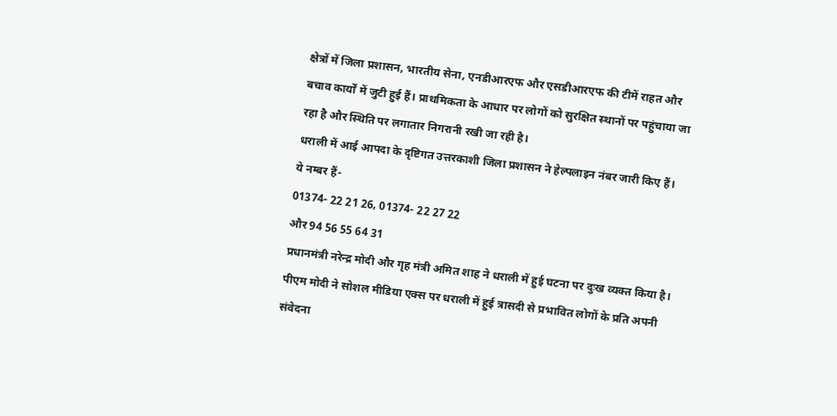क्षेत्रों में जिला प्रशासन, भारतीय सेना, एनडीआरएफ और एसडीआरएफ की टीमें राहत और बचाव कार्यों में जुटी हुई हैं। प्राथमिकता के आधार पर लोगों को सुरक्षित स्थानों पर पहुंचाया जा रहा है और स्थिति पर लगातार निगरानी रखी जा रही है।
धराली में आई आपदा के दृष्टिगत उत्तरकाशी जिला प्रशासन ने हेल्पलाइन नंबर जारी किए हैं।
ये नम्बर हैं-
01374- 22 21 26, 01374- 22 27 22
और 94 56 55 64 31
प्रधानमंत्री नरेन्द्र मोदी और गृह मंत्री अमित शाह ने धराली में हुई घटना पर दुःख व्यक्त किया है। पीएम मोदी ने सोशल मीडिया एक्स पर धराली में हुई त्रासदी से प्रभावित लोगों के प्रति अपनी संवेदना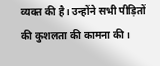व्यक्त की है। उन्होंने सभी पीड़ितों की कुशलता की कामना की।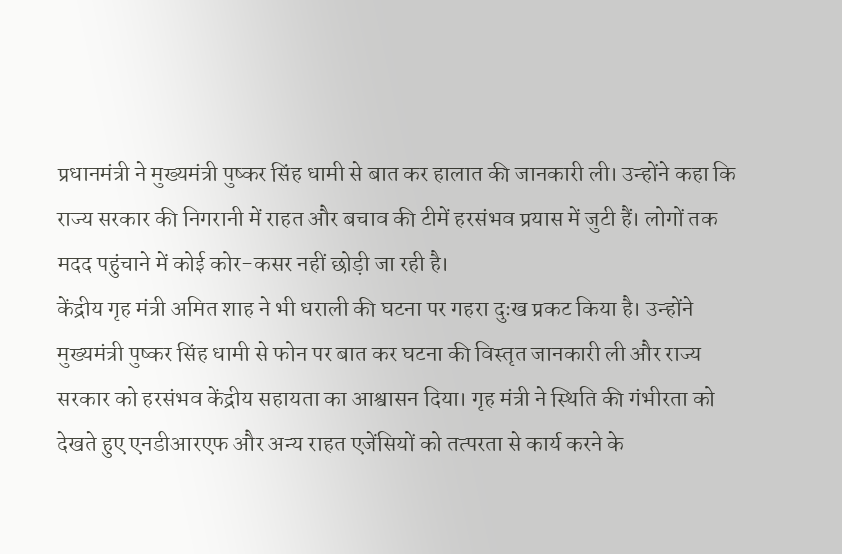प्रधानमंत्री ने मुख्यमंत्री पुष्कर सिंह धामी से बात कर हालात की जानकारी ली। उन्होंने कहा कि राज्य सरकार की निगरानी में राहत और बचाव की टीमें हरसंभव प्रयास में जुटी हैं। लोगों तक मदद पहुंचाने में कोई कोर-कसर नहीं छोड़ी जा रही है।
केंद्रीय गृह मंत्री अमित शाह ने भी धराली की घटना पर गहरा दुःख प्रकट किया है। उन्होंने मुख्यमंत्री पुष्कर सिंह धामी से फोन पर बात कर घटना की विस्तृत जानकारी ली और राज्य सरकार को हरसंभव केंद्रीय सहायता का आश्वासन दिया। गृह मंत्री ने स्थिति की गंभीरता को देखते हुए एनडीआरएफ और अन्य राहत एजेंसियों को तत्परता से कार्य करने के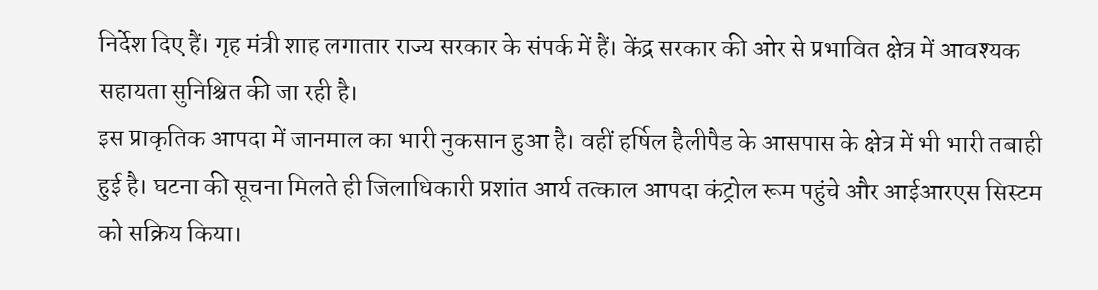निर्देश दिए हैं। गृह मंत्री शाह लगातार राज्य सरकार के संपर्क में हैं। केंद्र सरकार की ओर से प्रभावित क्षेत्र में आवश्यक सहायता सुनिश्चित की जा रही है।
इस प्राकृतिक आपदा में जानमाल का भारी नुकसान हुआ है। वहीं हर्षिल हैलीपैड के आसपास के क्षेत्र में भी भारी तबाही हुई है। घटना की सूचना मिलते ही जिलाधिकारी प्रशांत आर्य तत्काल आपदा कंट्रोल रूम पहुंचे और आईआरएस सिस्टम को सक्रिय किया।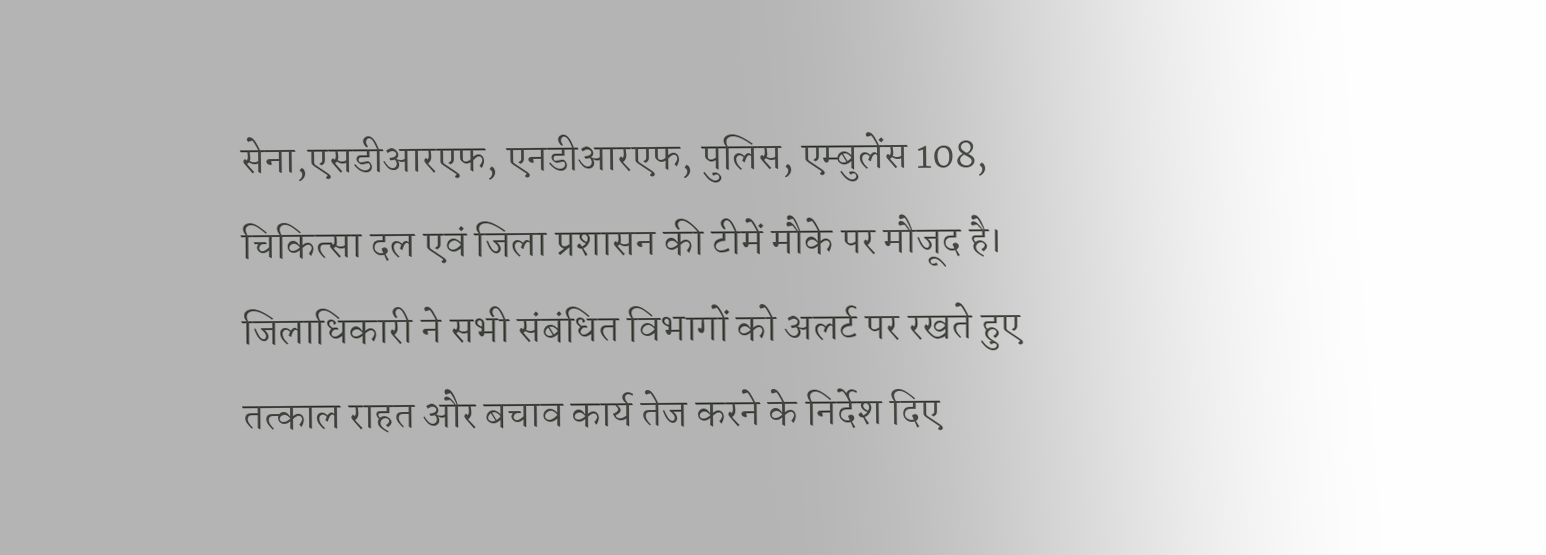सेना,एसडीआरएफ, एनडीआरएफ, पुलिस, एम्बुलेंस 108, चिकित्सा दल एवं जिला प्रशासन की टीमें मौके पर मौजूद है। जिलाधिकारी ने सभी संबंधित विभागों को अलर्ट पर रखते हुए तत्काल राहत और बचाव कार्य तेज करने के निर्देश दिए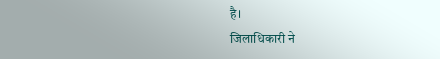है।
जिलाधिकारी ने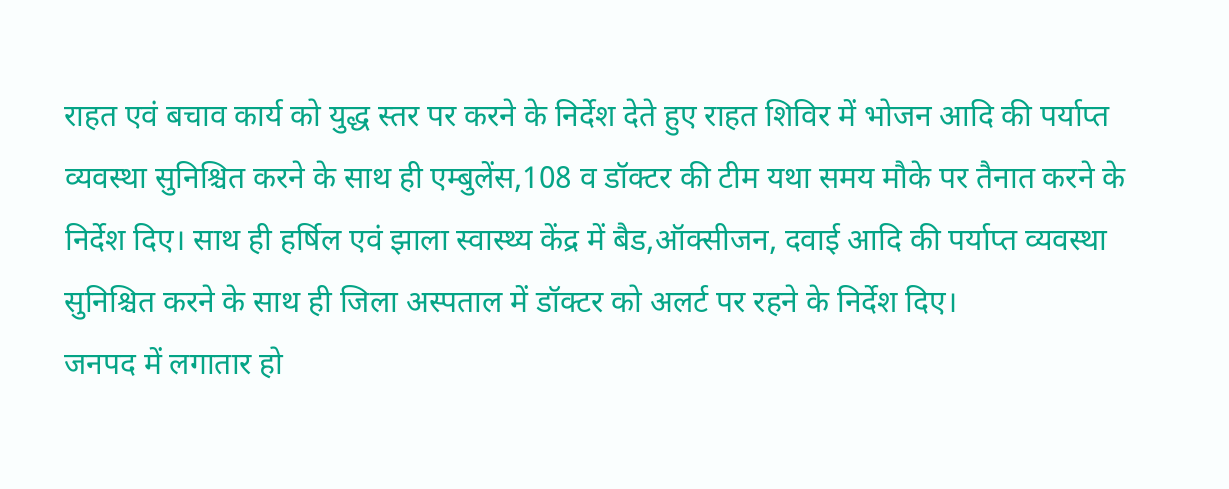राहत एवं बचाव कार्य को युद्ध स्तर पर करने के निर्देश देते हुए राहत शिविर में भोजन आदि की पर्याप्त व्यवस्था सुनिश्चित करने के साथ ही एम्बुलेंस,108 व डॉक्टर की टीम यथा समय मौके पर तैनात करने के निर्देश दिए। साथ ही हर्षिल एवं झाला स्वास्थ्य केंद्र में बैड,ऑक्सीजन, दवाई आदि की पर्याप्त व्यवस्था सुनिश्चित करने के साथ ही जिला अस्पताल में डॉक्टर को अलर्ट पर रहने के निर्देश दिए।
जनपद में लगातार हो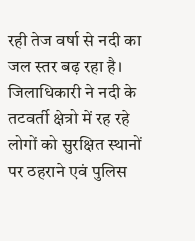रही तेज वर्षा से नदी का जल स्तर बढ़ रहा है। जिलाधिकारी ने नदी के तटवर्ती क्षेत्रो में रह रहे लोगों को सुरक्षित स्थानों पर ठहराने एवं पुलिस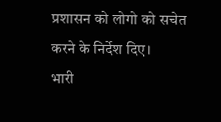प्रशासन को लोगो को सचेत करने के निर्देश दिए।
भारी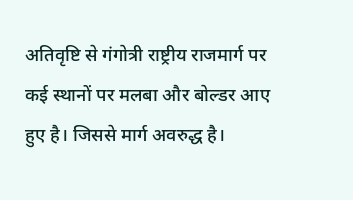अतिवृष्टि से गंगोत्री राष्ट्रीय राजमार्ग पर कई स्थानों पर मलबा और बोल्डर आए हुए है। जिससे मार्ग अवरुद्ध है।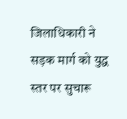जिलाधिकारी ने सड़क मार्ग को युद्ध स्तर पर सुचारू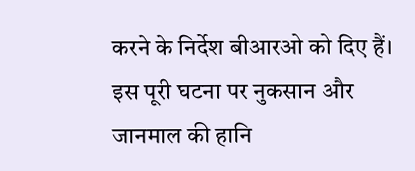करने के निर्देश बीआरओ को दिए हैं।
इस पूरी घटना पर नुकसान और जानमाल की हानि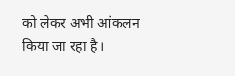को लेकर अभी आंकलन किया जा रहा है।